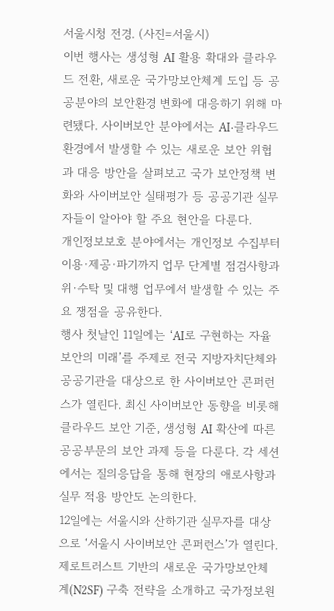서울시청 전경. (사진=서울시)
이번 행사는 생성형 AI 활용 확대와 클라우드 전환, 새로운 국가망보안체계 도입 등 공공분야의 보안환경 변화에 대응하기 위해 마련됐다. 사이버보안 분야에서는 AI·클라우드 환경에서 발생할 수 있는 새로운 보안 위협과 대응 방안을 살펴보고 국가 보안정책 변화와 사이버보안 실태평가 등 공공기관 실무자들이 알아야 할 주요 현안을 다룬다.
개인정보보호 분야에서는 개인정보 수집부터 이용·제공·파기까지 업무 단계별 점검사항과 위·수탁 및 대행 업무에서 발생할 수 있는 주요 쟁점을 공유한다.
행사 첫날인 11일에는 ‘AI로 구현하는 자율보안의 미래’를 주제로 전국 지방자치단체와 공공기관을 대상으로 한 사이버보안 콘퍼런스가 열린다. 최신 사이버보안 동향을 비롯해 클라우드 보안 기준, 생성형 AI 확산에 따른 공공부문의 보안 과제 등을 다룬다. 각 세션에서는 질의응답을 통해 현장의 애로사항과 실무 적용 방안도 논의한다.
12일에는 서울시와 산하기관 실무자를 대상으로 ‘서울시 사이버보안 콘퍼런스’가 열린다. 제로트러스트 기반의 새로운 국가망보안체계(N2SF) 구축 전략을 소개하고 국가정보원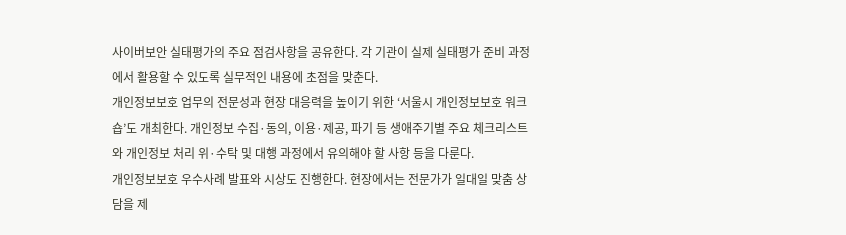사이버보안 실태평가의 주요 점검사항을 공유한다. 각 기관이 실제 실태평가 준비 과정에서 활용할 수 있도록 실무적인 내용에 초점을 맞춘다.
개인정보보호 업무의 전문성과 현장 대응력을 높이기 위한 ‘서울시 개인정보보호 워크숍’도 개최한다. 개인정보 수집·동의, 이용·제공, 파기 등 생애주기별 주요 체크리스트와 개인정보 처리 위·수탁 및 대행 과정에서 유의해야 할 사항 등을 다룬다.
개인정보보호 우수사례 발표와 시상도 진행한다. 현장에서는 전문가가 일대일 맞춤 상담을 제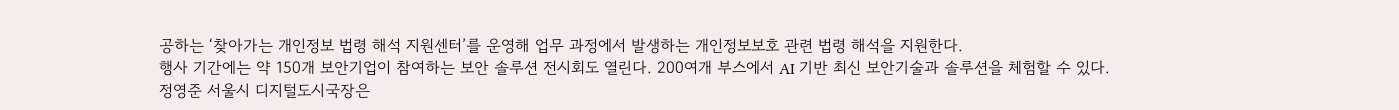공하는 ‘찾아가는 개인정보 법령 해석 지원센터’를 운영해 업무 과정에서 발생하는 개인정보보호 관련 법령 해석을 지원한다.
행사 기간에는 약 150개 보안기업이 참여하는 보안 솔루션 전시회도 열린다. 200여개 부스에서 AI 기반 최신 보안기술과 솔루션을 체험할 수 있다.
정영준 서울시 디지털도시국장은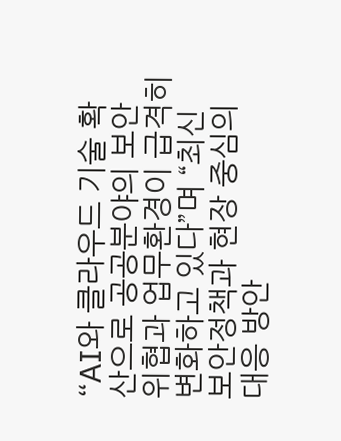“AI와 클라우드 기술 확산으로 공공분야의 보안 위협과 업무환경이 급격히 변화하고 있다”며 “최신 보안정책과 현장 중심의 대응 방안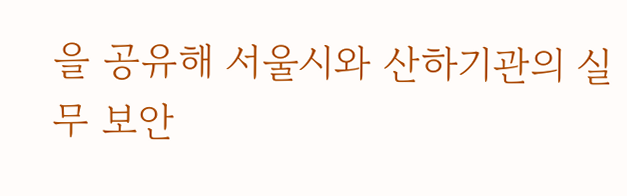을 공유해 서울시와 산하기관의 실무 보안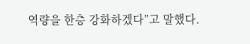역량을 한층 강화하겠다”고 말했다.